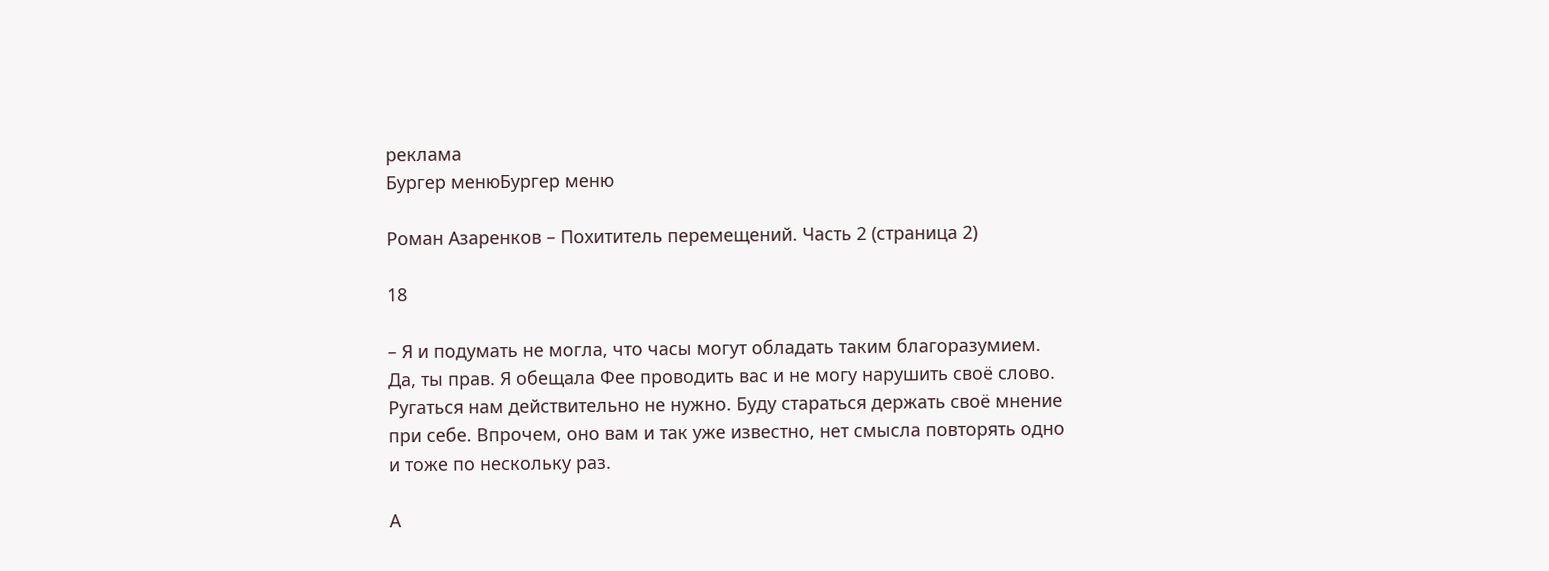реклама
Бургер менюБургер меню

Роман Азаренков – Похититель перемещений. Часть 2 (страница 2)

18

– Я и подумать не могла, что часы могут обладать таким благоразумием. Да, ты прав. Я обещала Фее проводить вас и не могу нарушить своё слово. Ругаться нам действительно не нужно. Буду стараться держать своё мнение при себе. Впрочем, оно вам и так уже известно, нет смысла повторять одно и тоже по нескольку раз.

А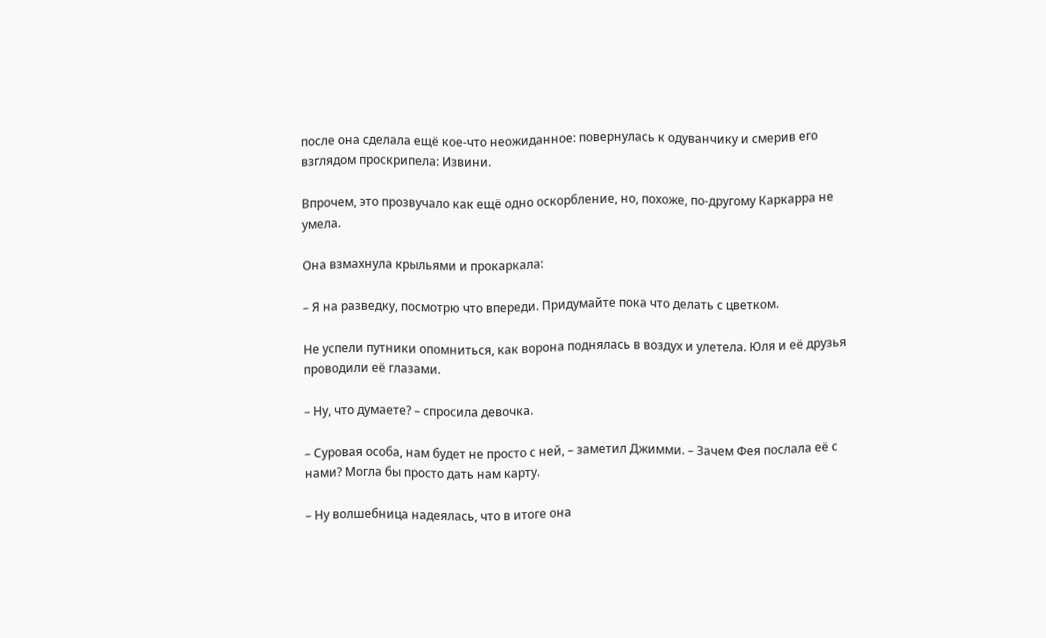после она сделала ещё кое-что неожиданное: повернулась к одуванчику и смерив его взглядом проскрипела: Извини.

Впрочем, это прозвучало как ещё одно оскорбление, но, похоже, по-другому Каркарра не умела.

Она взмахнула крыльями и прокаркала:

– Я на разведку, посмотрю что впереди. Придумайте пока что делать с цветком.

Не успели путники опомниться, как ворона поднялась в воздух и улетела. Юля и её друзья проводили её глазами.

– Ну, что думаете? – спросила девочка.

– Суровая особа, нам будет не просто с ней, – заметил Джимми. – Зачем Фея послала её с нами? Могла бы просто дать нам карту.

– Ну волшебница надеялась, что в итоге она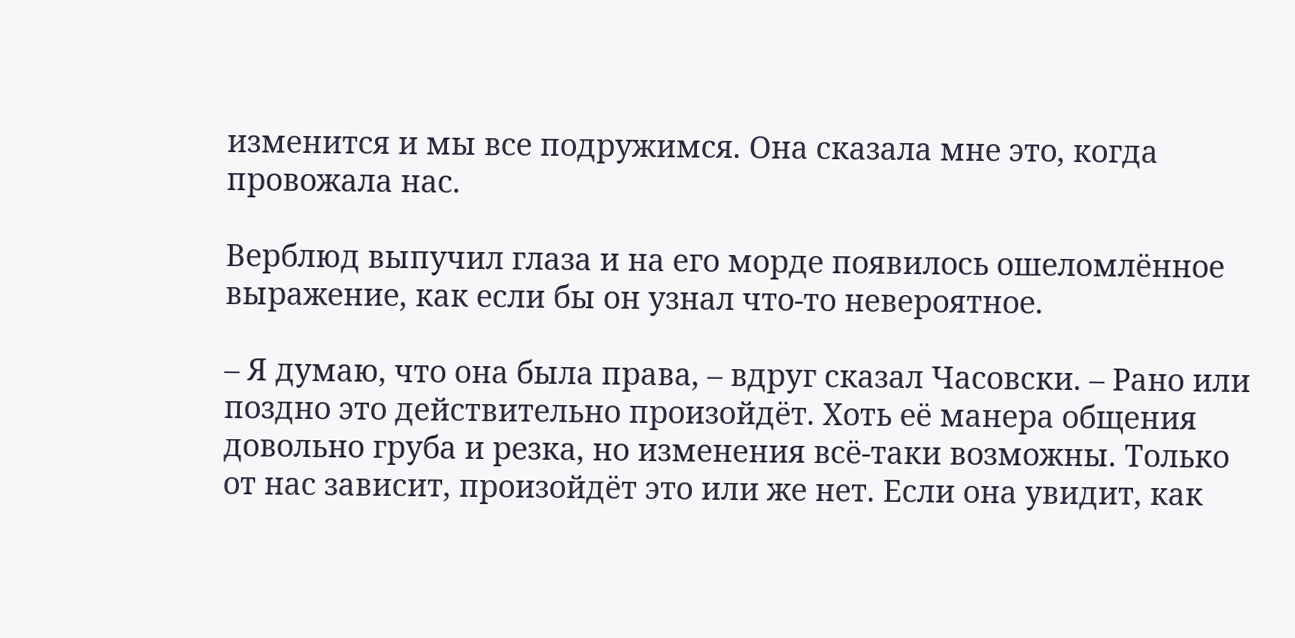изменится и мы все подружимся. Она сказала мне это, когда провожала нас.

Верблюд выпучил глаза и на его морде появилось ошеломлённое выражение, как если бы он узнал что-то невероятное.

– Я думаю, что она была права, – вдруг сказал Часовски. – Рано или поздно это действительно произойдёт. Хоть её манера общения довольно груба и резка, но изменения всё-таки возможны. Только от нас зависит, произойдёт это или же нет. Если она увидит, как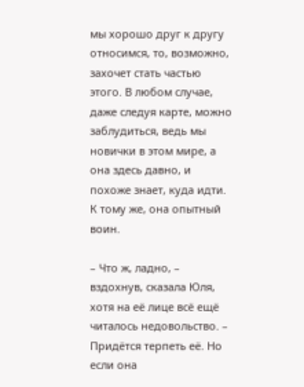мы хорошо друг к другу относимся, то, возможно, захочет стать частью этого. В любом случае, даже следуя карте, можно заблудиться, ведь мы новички в этом мире, а она здесь давно, и похоже знает, куда идти. К тому же, она опытный воин.

– Что ж, ладно, – вздохнув, сказала Юля, хотя на её лице всё ещё читалось недовольство. – Придётся терпеть её. Но если она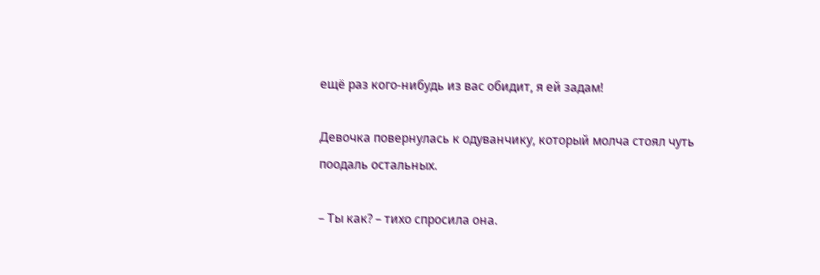ещё раз кого-нибудь из вас обидит, я ей задам!

Девочка повернулась к одуванчику, который молча стоял чуть поодаль остальных.

– Ты как? – тихо спросила она.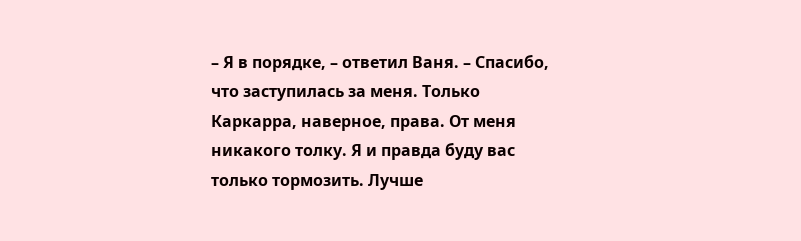– Я в порядке, – ответил Ваня. – Спасибо, что заступилась за меня. Только Каркарра, наверное, права. От меня никакого толку. Я и правда буду вас только тормозить. Лучше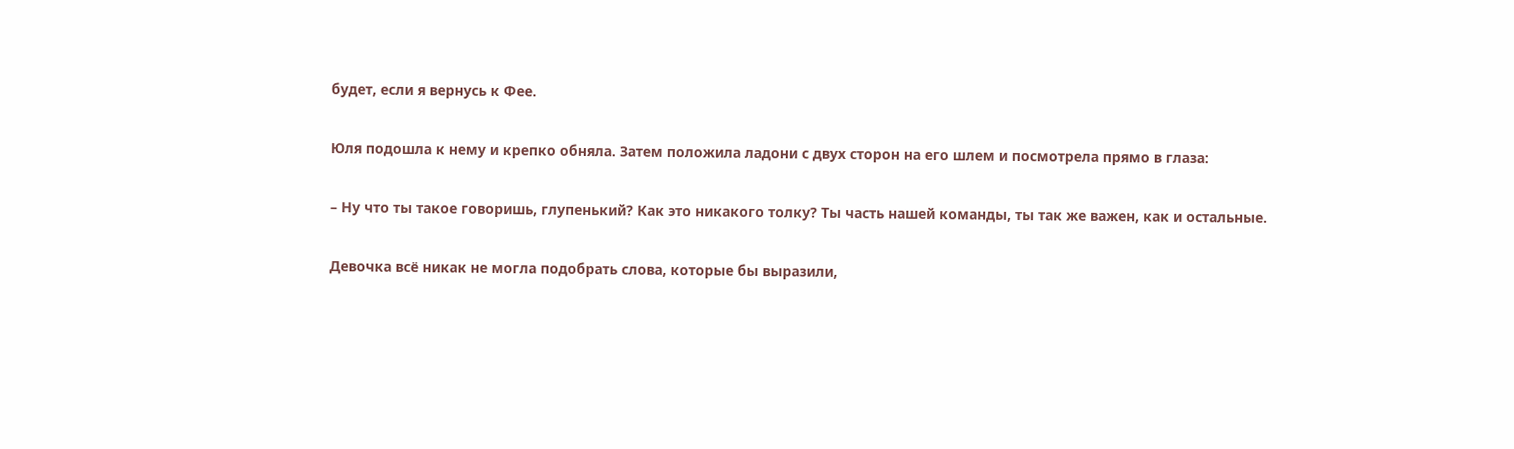будет, если я вернусь к Фее.

Юля подошла к нему и крепко обняла. Затем положила ладони с двух сторон на его шлем и посмотрела прямо в глаза:

– Ну что ты такое говоришь, глупенький? Как это никакого толку? Ты часть нашей команды, ты так же важен, как и остальные.

Девочка всё никак не могла подобрать слова, которые бы выразили,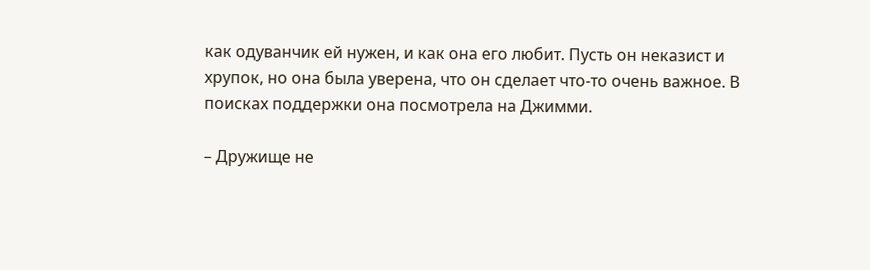как одуванчик ей нужен, и как она его любит. Пусть он неказист и хрупок, но она была уверена, что он сделает что-то очень важное. В поисках поддержки она посмотрела на Джимми.

– Дружище не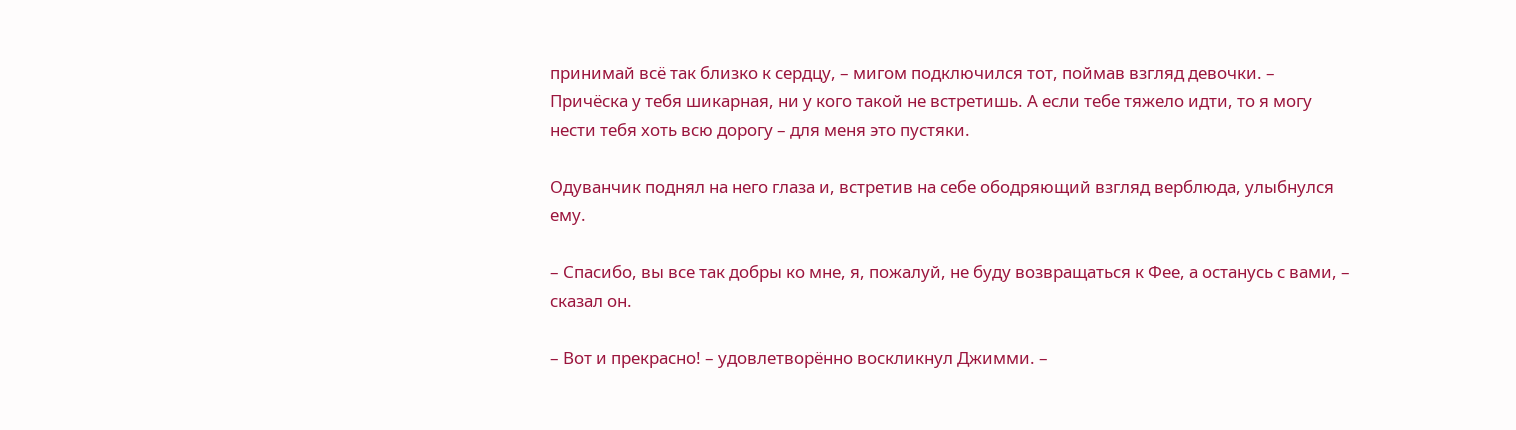принимай всё так близко к сердцу, – мигом подключился тот, поймав взгляд девочки. – Причёска у тебя шикарная, ни у кого такой не встретишь. А если тебе тяжело идти, то я могу нести тебя хоть всю дорогу – для меня это пустяки.

Одуванчик поднял на него глаза и, встретив на себе ободряющий взгляд верблюда, улыбнулся ему.

– Спасибо, вы все так добры ко мне, я, пожалуй, не буду возвращаться к Фее, а останусь с вами, – сказал он.

– Вот и прекрасно! – удовлетворённо воскликнул Джимми. –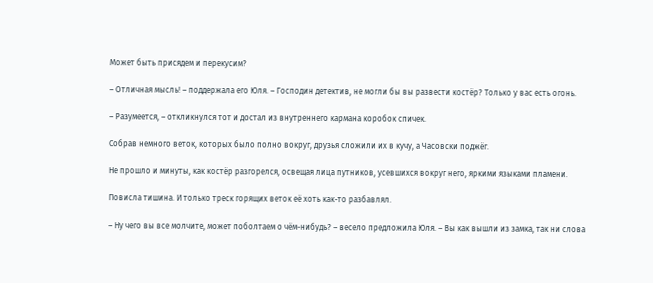Может быть присядем и перекусим?

– Отличная мысль! – поддержала его Юля. – Господин детектив, не могли бы вы развести костёр? Только у вас есть огонь.

– Разумеется, – откликнулся тот и достал из внутреннего кармана коробок спичек.

Собрав немного веток, которых было полно вокруг, друзья сложили их в кучу, а Часовски поджёг.

Не прошло и минуты, как костёр разгорелся, освещая лица путников, усевшихся вокруг него, яркими языками пламени.

Повисла тишина. И только треск горящих веток её хоть как-то разбавлял.

– Ну чего вы все молчите, может поболтаем о чём-нибудь? – весело предложила Юля. – Вы как вышли из замка, так ни слова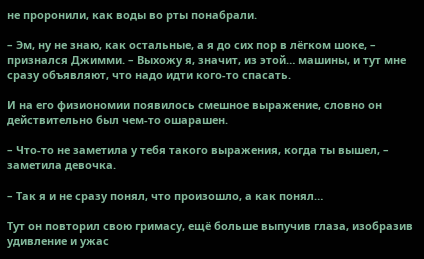не проронили, как воды во рты понабрали.

– Эм, ну не знаю, как остальные, а я до сих пор в лёгком шоке, – признался Джимми. – Выхожу я, значит, из этой… машины, и тут мне сразу объявляют, что надо идти кого-то спасать.

И на его физиономии появилось смешное выражение, словно он действительно был чем-то ошарашен.

– Что-то не заметила у тебя такого выражения, когда ты вышел, – заметила девочка.

– Так я и не сразу понял, что произошло, а как понял…

Тут он повторил свою гримасу, ещё больше выпучив глаза, изобразив удивление и ужас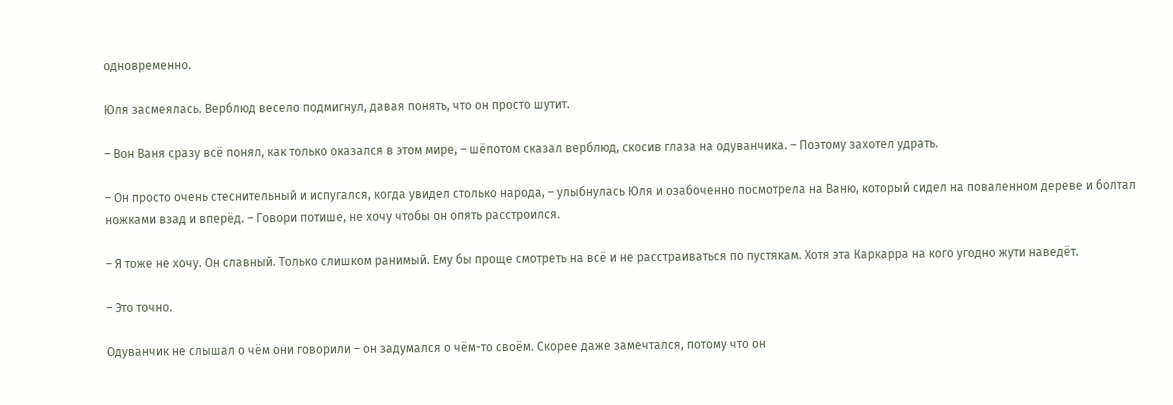одновременно.

Юля засмеялась. Верблюд весело подмигнул, давая понять, что он просто шутит.

– Вон Ваня сразу всё понял, как только оказался в этом мире, – шёпотом сказал верблюд, скосив глаза на одуванчика. – Поэтому захотел удрать.

– Он просто очень стеснительный и испугался, когда увидел столько народа, – улыбнулась Юля и озабоченно посмотрела на Ваню, который сидел на поваленном дереве и болтал ножками взад и вперёд. – Говори потише, не хочу чтобы он опять расстроился.

– Я тоже не хочу. Он славный. Только слишком ранимый. Ему бы проще смотреть на всё и не расстраиваться по пустякам. Хотя эта Каркарра на кого угодно жути наведёт.

– Это точно.

Одуванчик не слышал о чём они говорили – он задумался о чём-то своём. Скорее даже замечтался, потому что он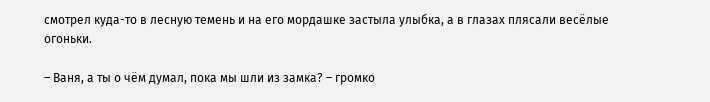смотрел куда-то в лесную темень и на его мордашке застыла улыбка, а в глазах плясали весёлые огоньки.

– Ваня, а ты о чём думал, пока мы шли из замка? – громко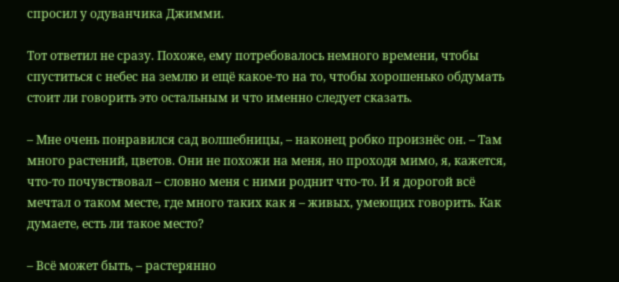спросил у одуванчика Джимми.

Тот ответил не сразу. Похоже, ему потребовалось немного времени, чтобы спуститься с небес на землю и ещё какое-то на то, чтобы хорошенько обдумать стоит ли говорить это остальным и что именно следует сказать.

– Мне очень понравился сад волшебницы, – наконец робко произнёс он. – Там много растений, цветов. Они не похожи на меня, но проходя мимо, я, кажется, что-то почувствовал – словно меня с ними роднит что-то. И я дорогой всё мечтал о таком месте, где много таких как я – живых, умеющих говорить. Как думаете, есть ли такое место?

– Всё может быть, – растерянно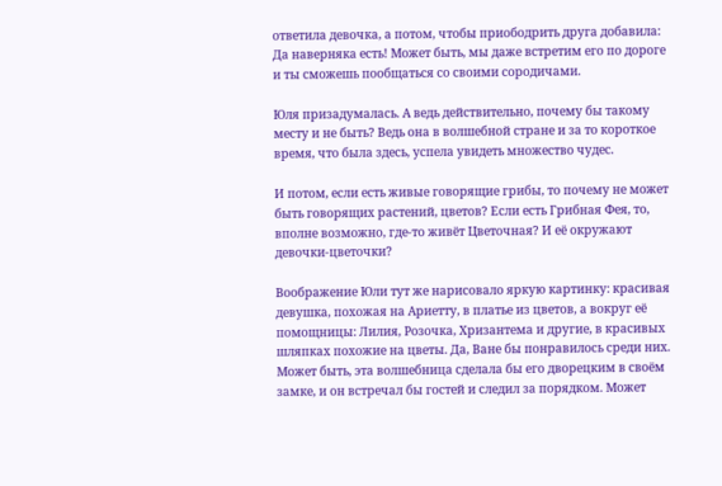ответила девочка, а потом, чтобы приободрить друга добавила: Да наверняка есть! Может быть, мы даже встретим его по дороге и ты сможешь пообщаться со своими сородичами.

Юля призадумалась. А ведь действительно, почему бы такому месту и не быть? Ведь она в волшебной стране и за то короткое время, что была здесь, успела увидеть множество чудес.

И потом, если есть живые говорящие грибы, то почему не может быть говорящих растений, цветов? Если есть Грибная Фея, то, вполне возможно, где-то живёт Цветочная? И её окружают девочки-цветочки?

Воображение Юли тут же нарисовало яркую картинку: красивая девушка, похожая на Ариетту, в платье из цветов, а вокруг её помощницы: Лилия, Розочка, Хризантема и другие, в красивых шляпках похожие на цветы. Да, Ване бы понравилось среди них. Может быть, эта волшебница сделала бы его дворецким в своём замке, и он встречал бы гостей и следил за порядком. Может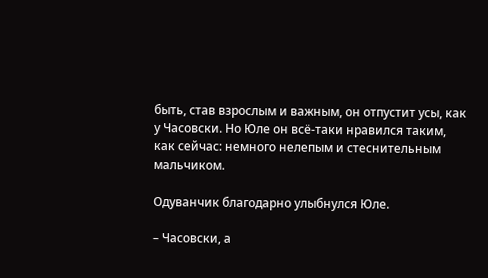быть, став взрослым и важным, он отпустит усы, как у Часовски. Но Юле он всё-таки нравился таким, как сейчас: немного нелепым и стеснительным мальчиком.

Одуванчик благодарно улыбнулся Юле.

– Часовски, а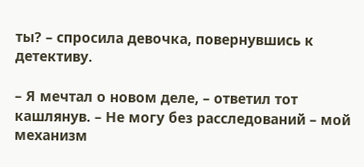ты? – спросила девочка, повернувшись к детективу.

– Я мечтал о новом деле, – ответил тот кашлянув. – Не могу без расследований – мой механизм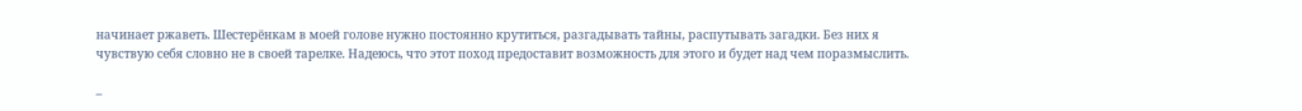начинает ржаветь. Шестерёнкам в моей голове нужно постоянно крутиться, разгадывать тайны, распутывать загадки. Без них я чувствую себя словно не в своей тарелке. Надеюсь, что этот поход предоставит возможность для этого и будет над чем поразмыслить.

–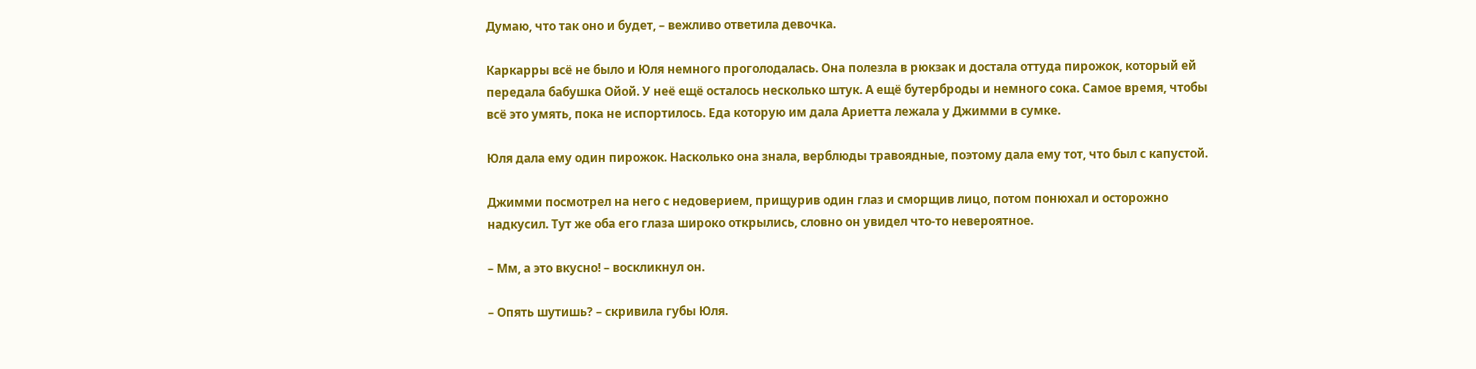Думаю, что так оно и будет, – вежливо ответила девочка.

Каркарры всё не было и Юля немного проголодалась. Она полезла в рюкзак и достала оттуда пирожок, который ей передала бабушка Ойой. У неё ещё осталось несколько штук. А ещё бутерброды и немного сока. Самое время, чтобы всё это умять, пока не испортилось. Еда которую им дала Ариетта лежала у Джимми в сумке.

Юля дала ему один пирожок. Насколько она знала, верблюды травоядные, поэтому дала ему тот, что был с капустой.

Джимми посмотрел на него с недоверием, прищурив один глаз и сморщив лицо, потом понюхал и осторожно надкусил. Тут же оба его глаза широко открылись, словно он увидел что-то невероятное.

– Мм, а это вкусно! – воскликнул он.

– Опять шутишь? – скривила губы Юля.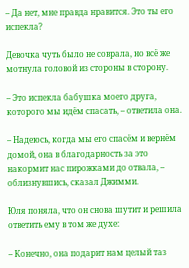– Да нет, мне правда нравится. Это ты его испекла?

Девочка чуть было не соврала, но всё же мотнула головой из стороны в сторону.

– Это испекла бабушка моего друга, которого мы идём спасать, – ответила она.

– Надеюсь, когда мы его спасём и вернём домой, она в благодарность за это накормит нас пирожками до отвала, – облизнувшись, сказал Джимми.

Юля поняла, что он снова шутит и решила ответить ему в том же духе:

– Конечно, она подарит нам целый таз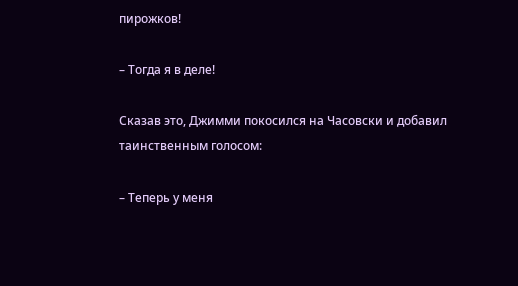пирожков!

– Тогда я в деле!

Сказав это, Джимми покосился на Часовски и добавил таинственным голосом:

– Теперь у меня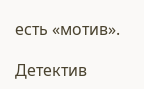есть «мотив».

Детектив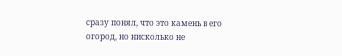сразу понял, что это камень в его огород, но нисколько не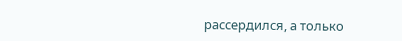рассердился, а только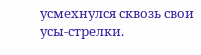усмехнулся сквозь свои усы-стрелки.